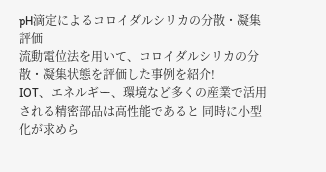pH滴定によるコロイダルシリカの分散・凝集評価
流動電位法を用いて、コロイダルシリカの分散・凝集状態を評価した事例を紹介!
IOT、エネルギー、環境など多くの産業で活用される精密部品は高性能であると 同時に小型化が求めら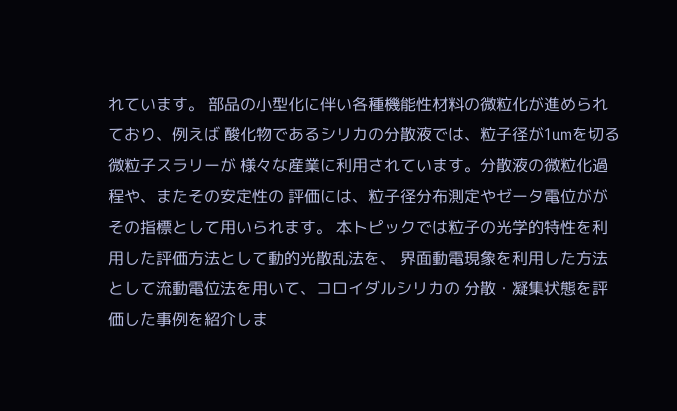れています。 部品の小型化に伴い各種機能性材料の微粒化が進められており、例えば 酸化物であるシリカの分散液では、粒子径が1umを切る微粒子スラリーが 様々な産業に利用されています。分散液の微粒化過程や、またその安定性の 評価には、粒子径分布測定やゼータ電位ががその指標として用いられます。 本トピックでは粒子の光学的特性を利用した評価方法として動的光散乱法を、 界面動電現象を利用した方法として流動電位法を用いて、コロイダルシリカの 分散・凝集状態を評価した事例を紹介しま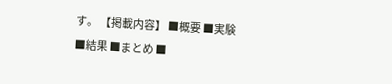す。 【掲載内容】 ■概要 ■実験 ■結果 ■まとめ ■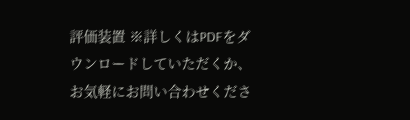評価装置 ※詳しくはPDFをダウンロードしていただくか、お気軽にお問い合わせくださ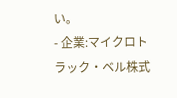い。
- 企業:マイクロトラック・ベル株式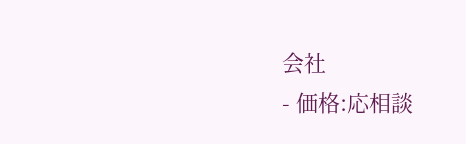会社
- 価格:応相談